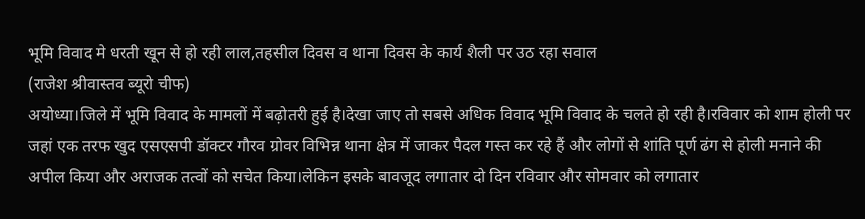भूमि विवाद मे धरती खून से हो रही लाल,तहसील दिवस व थाना दिवस के कार्य शैली पर उठ रहा सवाल
(राजेश श्रीवास्तव ब्यूरो चीफ)
अयोध्या।जिले में भूमि विवाद के मामलों में बढ़ोतरी हुई है।देखा जाए तो सबसे अधिक विवाद भूमि विवाद के चलते हो रही है।रविवार को शाम होली पर जहां एक तरफ खुद एसएसपी डॉक्टर गौरव ग्रोवर विभिन्न थाना क्षेत्र में जाकर पैदल गस्त कर रहे हैं और लोगों से शांति पूर्ण ढंग से होली मनाने की अपील किया और अराजक तत्वों को सचेत किया।लेकिन इसके बावजूद लगातार दो दिन रविवार और सोमवार को लगातार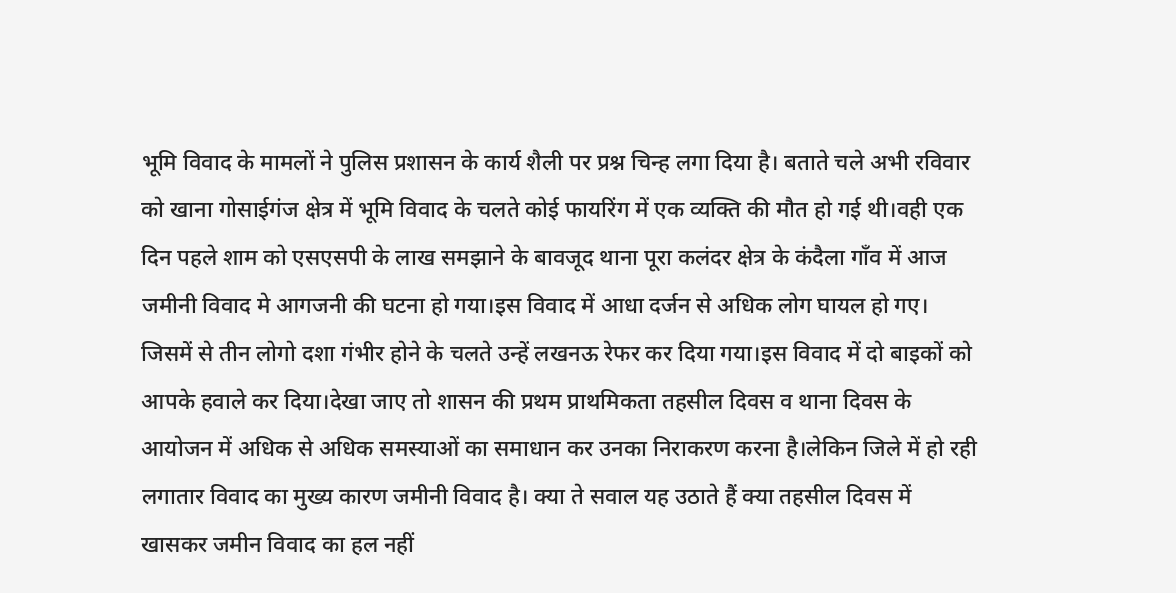भूमि विवाद के मामलों ने पुलिस प्रशासन के कार्य शैली पर प्रश्न चिन्ह लगा दिया है। बताते चले अभी रविवार को खाना गोसाईगंज क्षेत्र में भूमि विवाद के चलते कोई फायरिंग में एक व्यक्ति की मौत हो गई थी।वही एक दिन पहले शाम को एसएसपी के लाख समझाने के बावजूद थाना पूरा कलंदर क्षेत्र के कंदैला गाँव में आज जमीनी विवाद मे आगजनी की घटना हो गया।इस विवाद में आधा दर्जन से अधिक लोग घायल हो गए। जिसमें से तीन लोगो दशा गंभीर होने के चलते उन्हें लखनऊ रेफर कर दिया गया।इस विवाद में दो बाइकों को आपके हवाले कर दिया।देखा जाए तो शासन की प्रथम प्राथमिकता तहसील दिवस व थाना दिवस के आयोजन में अधिक से अधिक समस्याओं का समाधान कर उनका निराकरण करना है।लेकिन जिले में हो रही लगातार विवाद का मुख्य कारण जमीनी विवाद है। क्या ते सवाल यह उठाते हैं क्या तहसील दिवस में खासकर जमीन विवाद का हल नहीं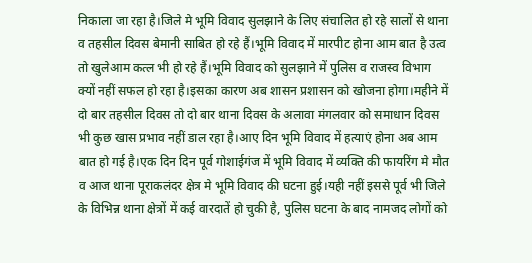निकाला जा रहा है।जिले मे भूमि विवाद सुलझाने के लिए संचालित हो रहे सालों से थाना व तहसील दिवस बेमानी साबित हो रहे हैं।भूमि विवाद में मारपीट होना आम बात है उत्व तो खुलेआम कत्ल भी हो रहे हैं।भूमि विवाद को सुलझाने में पुलिस व राजस्व विभाग क्यों नहीं सफल हो रहा है।इसका कारण अब शासन प्रशासन को खोजना होगा।महीने में दो बार तहसील दिवस तो दो बार थाना दिवस के अलावा मंगलवार को समाधान दिवस भी कुछ खास प्रभाव नहीं डाल रहा है।आए दिन भूमि विवाद में हत्याएं होना अब आम बात हो गई है।एक दिन दिन पूर्व गोशाईगंज में भूमि विवाद में व्यक्ति की फायरिंग मे मौत व आज थाना पूराकलंदर क्षेत्र मे भूमि विवाद की घटना हुई।यही नहीं इससे पूर्व भी जिले के विभिन्न थाना क्षेत्रों में कई वारदातें हो चुकी है, पुलिस घटना के बाद नामजद लोगों को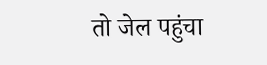तो जेल पहुंचा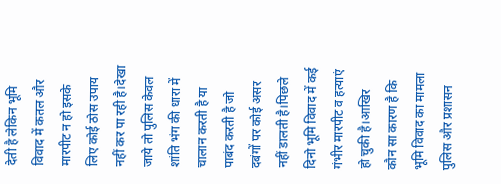देती है लेकिन भूमि विवाद में कतल और मारपीट न हो इसके लिए कोई ठोस उपाय नहीं कर पा रही है।देखा जाये तो पुलिस केवल शांति भंग की धारा में चालान करती है या पाबंद करती है जो दबंगों पर कोई असर नहीं डालती है।पिछले दिनो भूमि विवाद में कई गंभीर मारपीट व हत्याएं हो चुकी है।आखिर कौन सा कारण है कि भूमि विवाद का मामला पुलिस और प्रशासन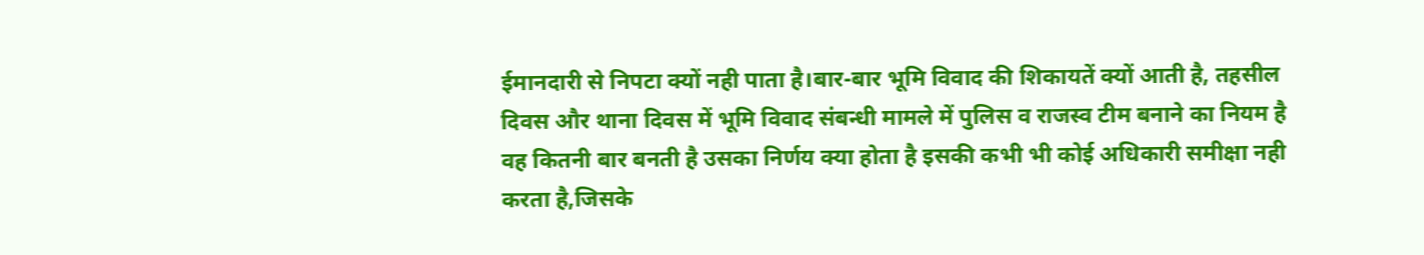ईमानदारी से निपटा क्यों नही पाता है।बार-बार भूमि विवाद की शिकायतें क्यों आती है, तहसील दिवस और थाना दिवस में भूमि विवाद संबन्धी मामले में पुलिस व राजस्व टीम बनाने का नियम है वह कितनी बार बनती है उसका निर्णय क्या होता है इसकी कभी भी कोई अधिकारी समीक्षा नही करता है,जिसके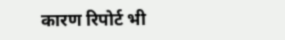कारण रिपोर्ट भी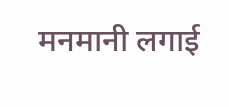मनमानी लगाई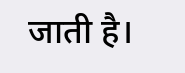जाती है।